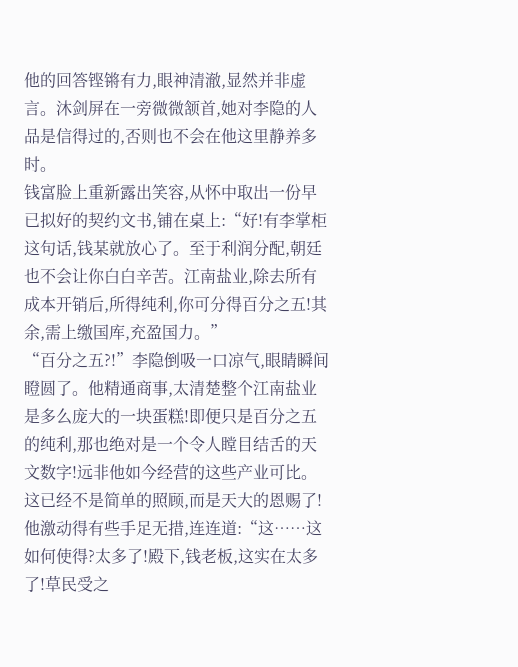他的回答铿锵有力,眼神清澈,显然并非虚言。沐剑屏在一旁微微颔首,她对李隐的人品是信得过的,否则也不会在他这里静养多时。
钱富脸上重新露出笑容,从怀中取出一份早已拟好的契约文书,铺在桌上:“好!有李掌柜这句话,钱某就放心了。至于利润分配,朝廷也不会让你白白辛苦。江南盐业,除去所有成本开销后,所得纯利,你可分得百分之五!其余,需上缴国库,充盈国力。”
“百分之五?!”李隐倒吸一口凉气,眼睛瞬间瞪圆了。他精通商事,太清楚整个江南盐业是多么庞大的一块蛋糕!即便只是百分之五的纯利,那也绝对是一个令人瞠目结舌的天文数字!远非他如今经营的这些产业可比。这已经不是简单的照顾,而是天大的恩赐了!
他激动得有些手足无措,连连道:“这……这如何使得?太多了!殿下,钱老板,这实在太多了!草民受之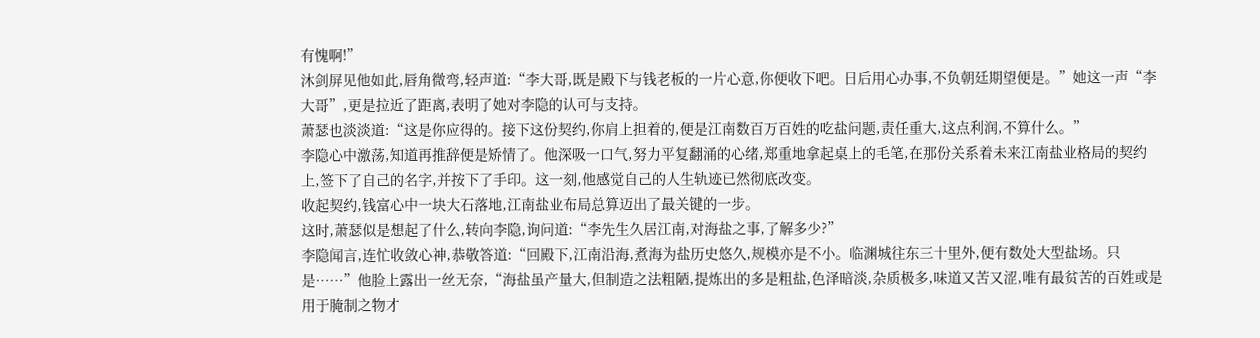有愧啊!”
沐剑屏见他如此,唇角微弯,轻声道:“李大哥,既是殿下与钱老板的一片心意,你便收下吧。日后用心办事,不负朝廷期望便是。”她这一声“李大哥”,更是拉近了距离,表明了她对李隐的认可与支持。
萧瑟也淡淡道:“这是你应得的。接下这份契约,你肩上担着的,便是江南数百万百姓的吃盐问题,责任重大,这点利润,不算什么。”
李隐心中激荡,知道再推辞便是矫情了。他深吸一口气,努力平复翻涌的心绪,郑重地拿起桌上的毛笔,在那份关系着未来江南盐业格局的契约上,签下了自己的名字,并按下了手印。这一刻,他感觉自己的人生轨迹已然彻底改变。
收起契约,钱富心中一块大石落地,江南盐业布局总算迈出了最关键的一步。
这时,萧瑟似是想起了什么,转向李隐,询问道:“李先生久居江南,对海盐之事,了解多少?”
李隐闻言,连忙收敛心神,恭敬答道:“回殿下,江南沿海,煮海为盐历史悠久,规模亦是不小。临渊城往东三十里外,便有数处大型盐场。只是……”他脸上露出一丝无奈,“海盐虽产量大,但制造之法粗陋,提炼出的多是粗盐,色泽暗淡,杂质极多,味道又苦又涩,唯有最贫苦的百姓或是用于腌制之物才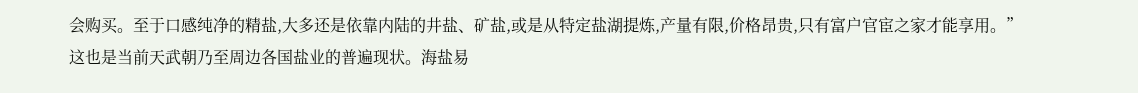会购买。至于口感纯净的精盐,大多还是依靠内陆的井盐、矿盐,或是从特定盐湖提炼,产量有限,价格昂贵,只有富户官宦之家才能享用。”
这也是当前天武朝乃至周边各国盐业的普遍现状。海盐易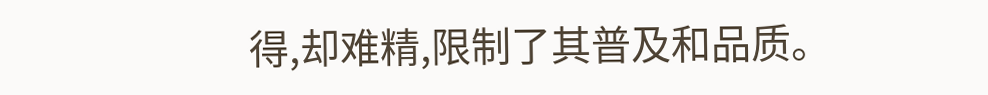得,却难精,限制了其普及和品质。